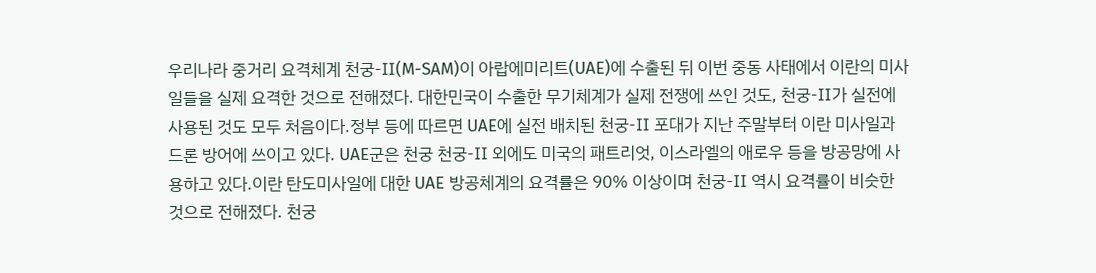우리나라 중거리 요격체계 천궁-Ⅱ(M-SAM)이 아랍에미리트(UAE)에 수출된 뒤 이번 중동 사태에서 이란의 미사일들을 실제 요격한 것으로 전해졌다. 대한민국이 수출한 무기체계가 실제 전쟁에 쓰인 것도, 천궁-Ⅱ가 실전에 사용된 것도 모두 처음이다.정부 등에 따르면 UAE에 실전 배치된 천궁-Ⅱ 포대가 지난 주말부터 이란 미사일과 드론 방어에 쓰이고 있다. UAE군은 천궁 천궁-Ⅱ 외에도 미국의 패트리엇, 이스라엘의 애로우 등을 방공망에 사용하고 있다.이란 탄도미사일에 대한 UAE 방공체계의 요격률은 90% 이상이며 천궁-Ⅱ 역시 요격률이 비슷한 것으로 전해졌다. 천궁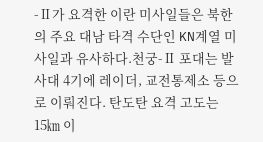-Ⅱ가 요격한 이란 미사일들은 북한의 주요 대남 타격 수단인 KN계열 미사일과 유사하다.천궁-Ⅱ 포대는 발사대 4기에 레이더, 교전통제소 등으로 이뤄진다. 탄도탄 요격 고도는 15㎞ 이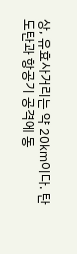상, 유효사거리는 약 20㎞이다. 탄도탄과 항공기 공격에 동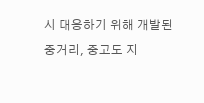시 대응하기 위해 개발된 중거리, 중고도 지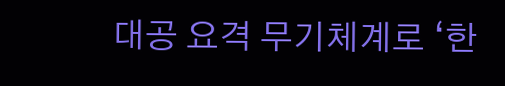대공 요격 무기체계로 ‘한